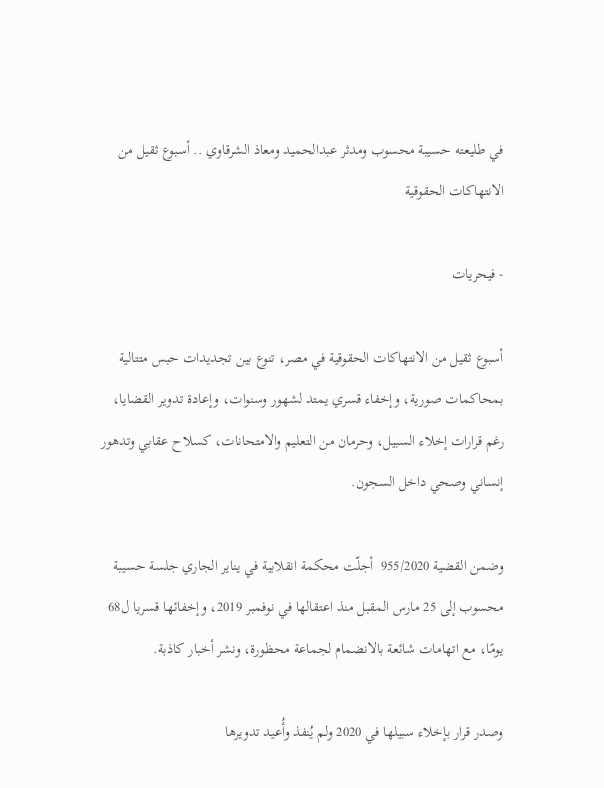في طليعته حسيبة محسوب ومدثر عبدالحميد ومعاذ الشرقاوي .. أسبوع ثقيل من الانتهاكات الحقوقية

- فيحريات

أسبوع ثقيل من الانتهاكات الحقوقية في مصر، تنوع بين تجديدات حبس متتالية بمحاكمات صورية، وإخفاء قسري يمتد لشهور وسنوات، وإعادة تدوير القضايا، رغم قرارات إخلاء السبيل، وحرمان من التعليم والامتحانات، كسلاح عقابي وتدهور إنساني وصحي داخل السجون.

وضمن القضية 955/2020  أجلّت محكمة انقلابية في يناير الجاري جلسة حسيبة محسوب إلى 25 مارس المقبل منذ اعتقالها في نوفمبر 2019، وإخفائها قسريا ل68 يومًا، مع اتهامات شائعة بالانضمام لجماعة محظورة، ونشر أخبار كاذبة.

وصدر قرار بإخلاء سبيلها في 2020 ولم يُنفذ وأُعيد تدويرها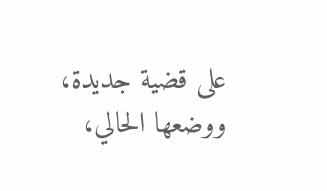على قضية جديدة، ووضعها الحالي،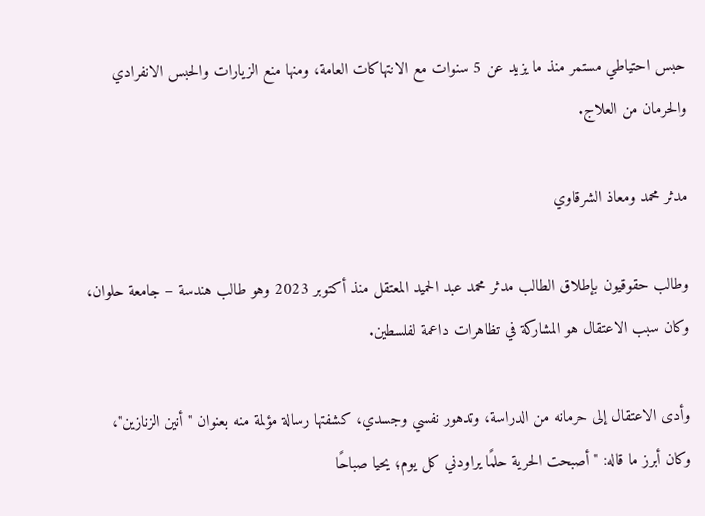حبس احتياطي مستمر منذ ما يزيد عن 5 سنوات مع الانتهاكات العامة، ومنها منع الزيارات والحبس الانفرادي والحرمان من العلاج.

مدثر محمد ومعاذ الشرقاوي

وطالب حقوقيون بإطلاق الطالب مدثر محمد عبد الحميد المعتقل منذ أكتوبر 2023 وهو طالب هندسة – جامعة حلوان، وكان سبب الاعتقال هو المشاركة في تظاهرات داعمة لفلسطين.

وأدى الاعتقال إلى حرمانه من الدراسة، وتدهور نفسي وجسدي، كشفتها رسالة مؤلمة منه بعنوان "أنين الزنازين"، وكان أبرز ما قاله: "أصبحت الحرية حلمًا يراودني كل يوم؛ يحيا صباحًا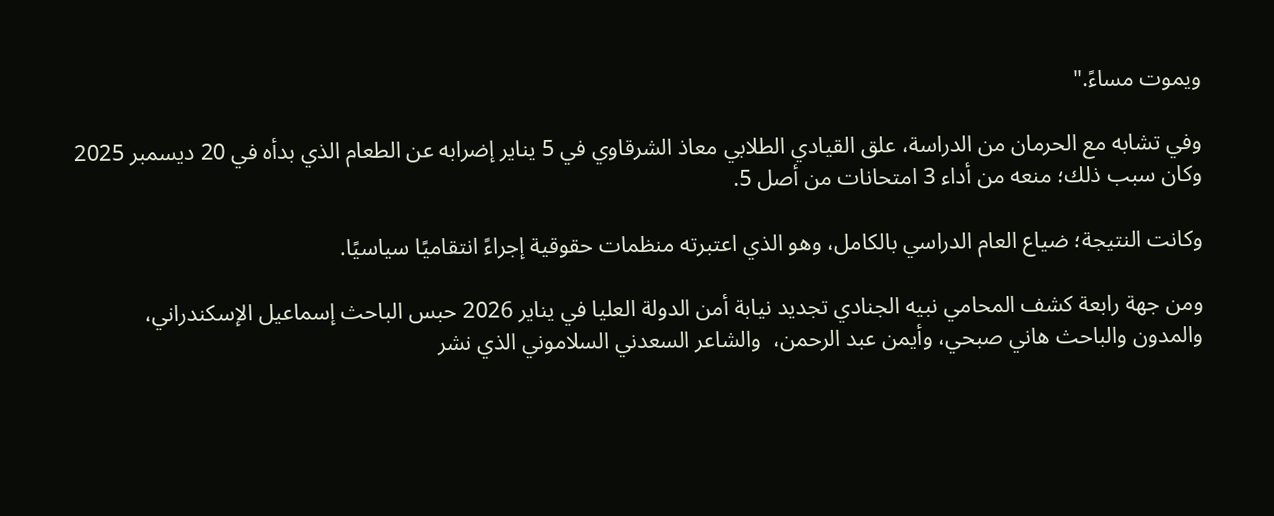ويموت مساءً."

وفي تشابه مع الحرمان من الدراسة، علق القيادي الطلابي معاذ الشرقاوي في 5 يناير إضرابه عن الطعام الذي بدأه في 20 ديسمبر 2025 وكان سبب ذلك؛ منعه من أداء 3 امتحانات من أصل 5.

وكانت النتيجة؛ ضياع العام الدراسي بالكامل، وهو الذي اعتبرته منظمات حقوقية إجراءً انتقاميًا سياسيًا.

ومن جهة رابعة كشف المحامي نبيه الجنادي تجديد نيابة أمن الدولة العليا في يناير 2026 حبس الباحث إسماعيل الإسكندراني، والمدون والباحث هاني صبحي، وأيمن عبد الرحمن،  والشاعر السعدني السلاموني الذي نشر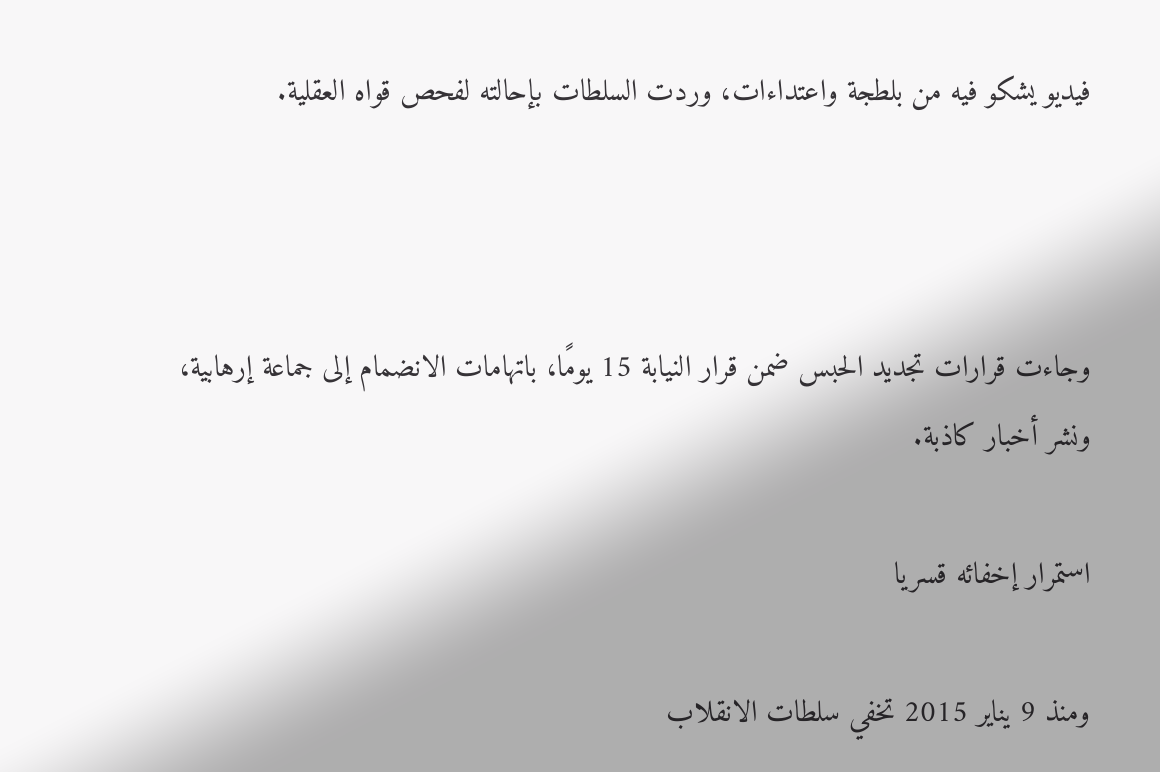فيديو يشكو فيه من بلطجة واعتداءات، وردت السلطات بإحالته لفحص قواه العقلية.



وجاءت قرارات تجديد الحبس ضمن قرار النيابة 15 يومًا، باتهامات الانضمام إلى جماعة إرهابية، ونشر أخبار كاذبة.

استمرار إخفائه قسريا

ومنذ 9 يناير 2015 تخفي سلطات الانقلاب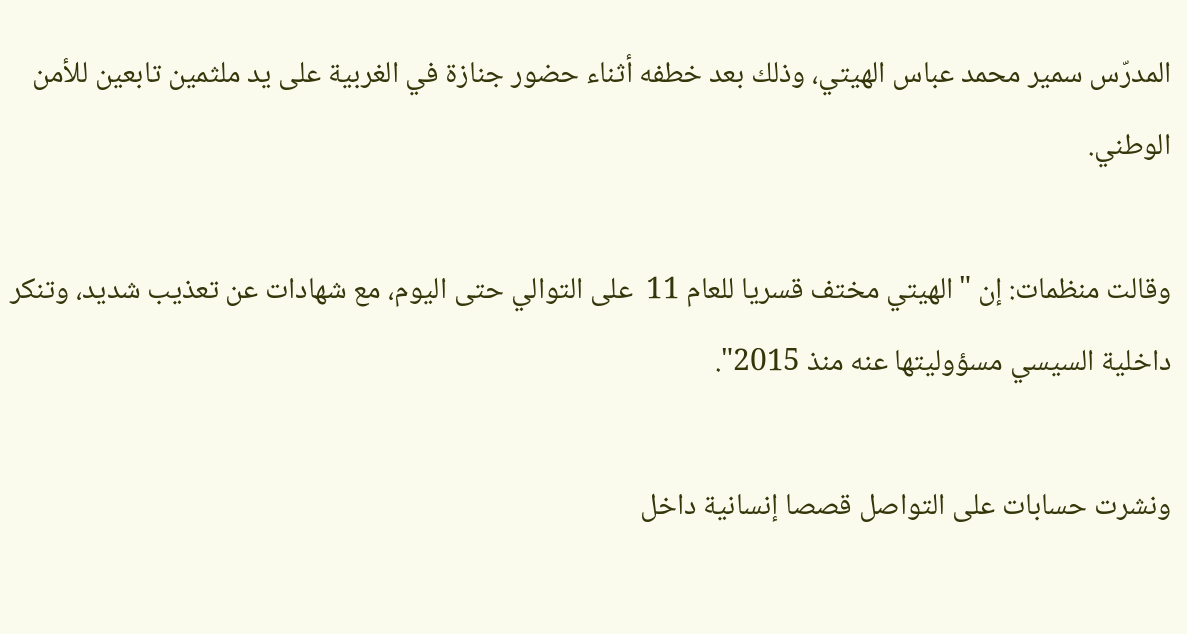المدرّس سمير محمد عباس الهيتي، وذلك بعد خطفه أثناء حضور جنازة في الغربية على يد ملثمين تابعين للأمن الوطني.

وقالت منظمات: إن "الهيتي مختف قسريا للعام 11  على التوالي حتى اليوم، مع شهادات عن تعذيب شديد، وتنكر داخلية السيسي مسؤوليتها عنه منذ 2015".

ونشرت حسابات على التواصل قصصا إنسانية داخل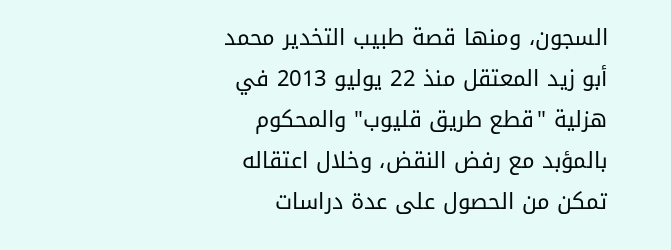السجون، ومنها قصة طبيب التخدير محمد أبو زيد المعتقل منذ 22 يوليو 2013 في هزلية "قطع طريق قليوب" والمحكوم بالمؤبد مع رفض النقض، وخلال اعتقاله تمكن من الحصول على عدة دراسات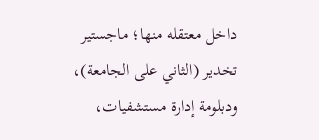داخل معتقله منها؛ ماجستير تخدير (الثاني على الجامعة)، ودبلومة إدارة مستشفيات،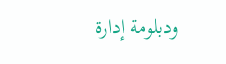ودبلومة إدارة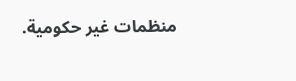منظمات غير حكومية.